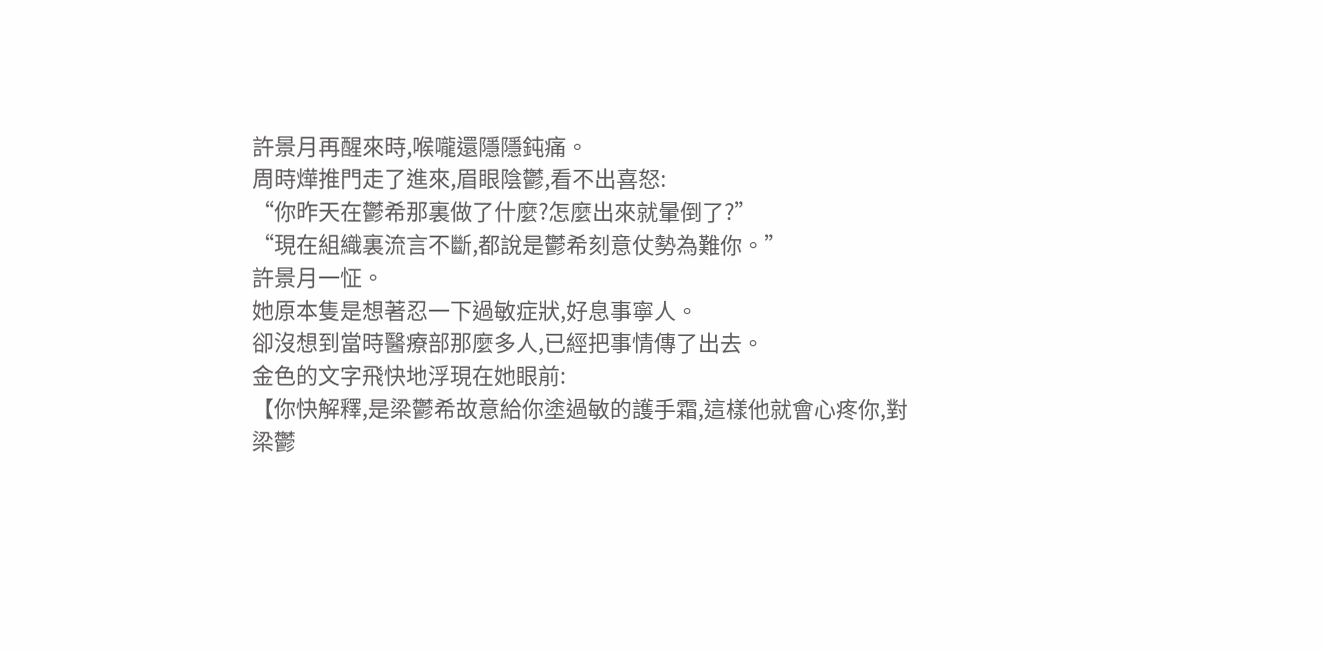許景月再醒來時,喉嚨還隱隱鈍痛。
周時燁推門走了進來,眉眼陰鬱,看不出喜怒:
“你昨天在鬱希那裏做了什麼?怎麼出來就暈倒了?”
“現在組織裏流言不斷,都說是鬱希刻意仗勢為難你。”
許景月一怔。
她原本隻是想著忍一下過敏症狀,好息事寧人。
卻沒想到當時醫療部那麼多人,已經把事情傳了出去。
金色的文字飛快地浮現在她眼前:
【你快解釋,是梁鬱希故意給你塗過敏的護手霜,這樣他就會心疼你,對梁鬱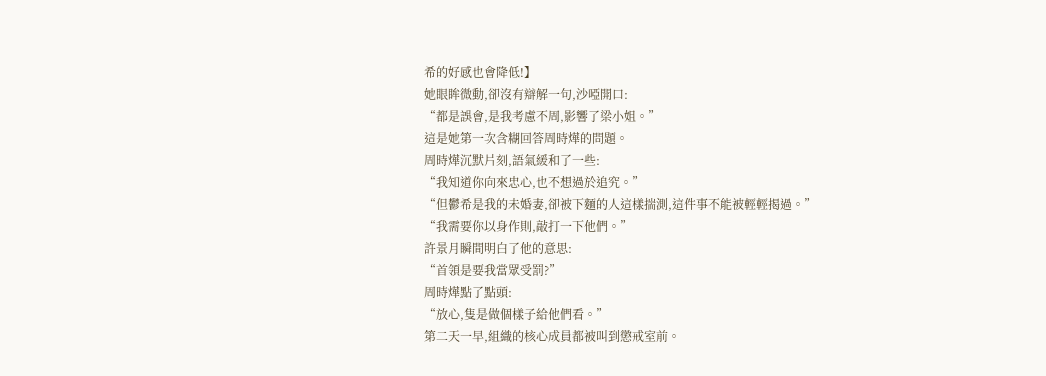希的好感也會降低!】
她眼眸微動,卻沒有辯解一句,沙啞開口:
“都是誤會,是我考慮不周,影響了梁小姐。”
這是她第一次含糊回答周時燁的問題。
周時燁沉默片刻,語氣緩和了一些:
“我知道你向來忠心,也不想過於追究。”
“但鬱希是我的未婚妻,卻被下麵的人這樣揣測,這件事不能被輕輕揭過。”
“我需要你以身作則,敲打一下他們。”
許景月瞬間明白了他的意思:
“首領是要我當眾受罰?”
周時燁點了點頭:
“放心,隻是做個樣子給他們看。”
第二天一早,組織的核心成員都被叫到懲戒室前。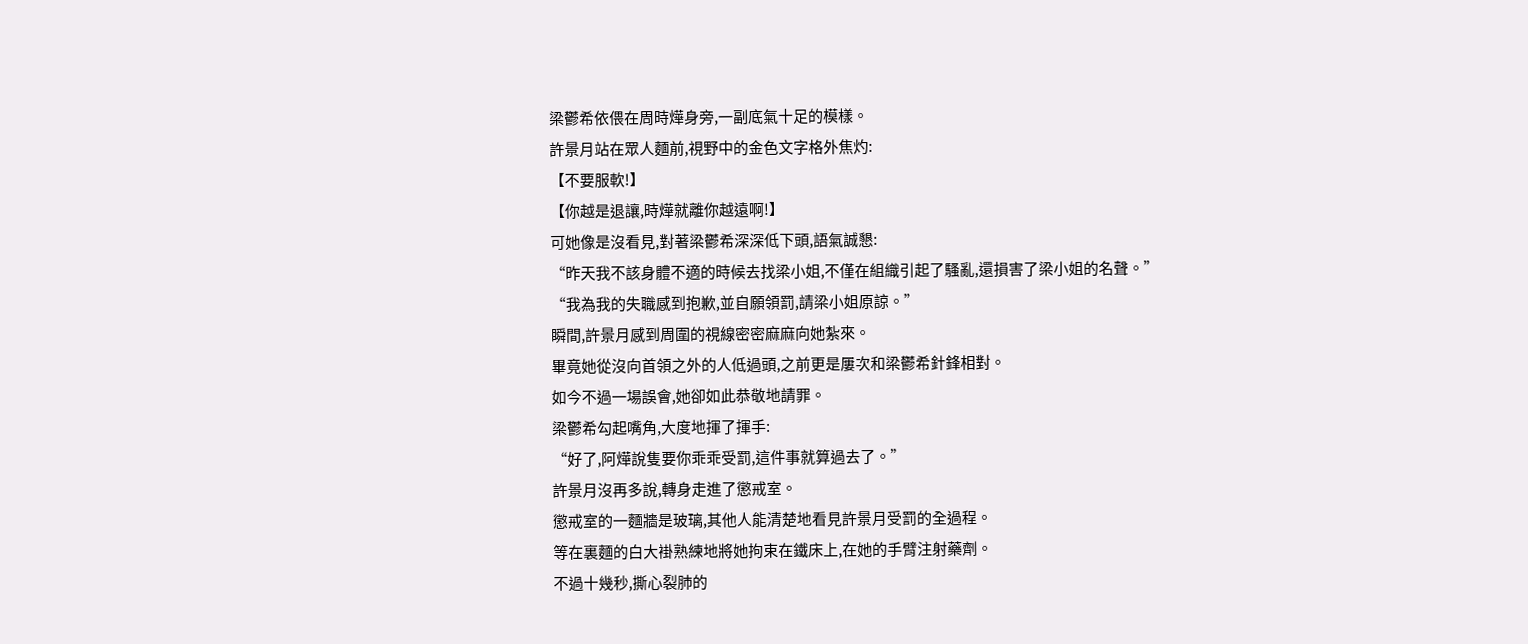梁鬱希依偎在周時燁身旁,一副底氣十足的模樣。
許景月站在眾人麵前,視野中的金色文字格外焦灼:
【不要服軟!】
【你越是退讓,時燁就離你越遠啊!】
可她像是沒看見,對著梁鬱希深深低下頭,語氣誠懇:
“昨天我不該身體不適的時候去找梁小姐,不僅在組織引起了騷亂,還損害了梁小姐的名聲。”
“我為我的失職感到抱歉,並自願領罰,請梁小姐原諒。”
瞬間,許景月感到周圍的視線密密麻麻向她紮來。
畢竟她從沒向首領之外的人低過頭,之前更是屢次和梁鬱希針鋒相對。
如今不過一場誤會,她卻如此恭敬地請罪。
梁鬱希勾起嘴角,大度地揮了揮手:
“好了,阿燁說隻要你乖乖受罰,這件事就算過去了。”
許景月沒再多說,轉身走進了懲戒室。
懲戒室的一麵牆是玻璃,其他人能清楚地看見許景月受罰的全過程。
等在裏麵的白大褂熟練地將她拘束在鐵床上,在她的手臂注射藥劑。
不過十幾秒,撕心裂肺的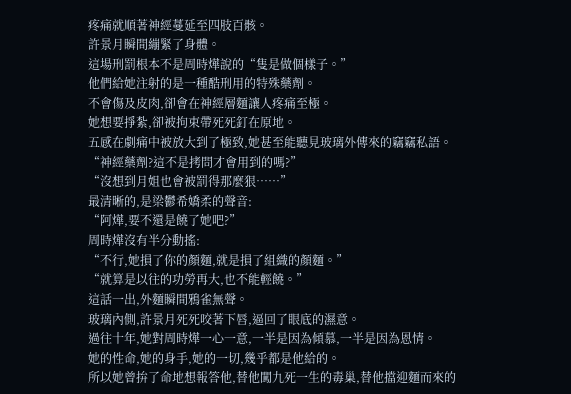疼痛就順著神經蔓延至四肢百骸。
許景月瞬間繃緊了身體。
這場刑罰根本不是周時燁說的“隻是做個樣子。”
他們給她注射的是一種酷刑用的特殊藥劑。
不會傷及皮肉,卻會在神經層麵讓人疼痛至極。
她想要掙紮,卻被拘束帶死死釘在原地。
五感在劇痛中被放大到了極致,她甚至能聽見玻璃外傳來的竊竊私語。
“神經藥劑?這不是拷問才會用到的嗎?”
“沒想到月姐也會被罰得那麼狠……”
最清晰的,是梁鬱希嬌柔的聲音:
“阿燁,要不還是饒了她吧?”
周時燁沒有半分動搖:
“不行,她損了你的顏麵,就是損了組織的顏麵。”
“就算是以往的功勞再大,也不能輕饒。”
這話一出,外麵瞬間鴉雀無聲。
玻璃內側,許景月死死咬著下唇,逼回了眼底的濕意。
過往十年,她對周時燁一心一意,一半是因為傾慕,一半是因為恩情。
她的性命,她的身手,她的一切,幾乎都是他給的。
所以她曾拚了命地想報答他,替他闖九死一生的毒巢,替他擋迎麵而來的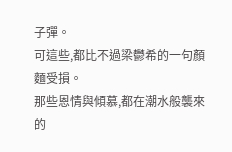子彈。
可這些,都比不過梁鬱希的一句顏麵受損。
那些恩情與傾慕,都在潮水般襲來的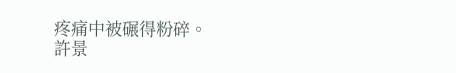疼痛中被碾得粉碎。
許景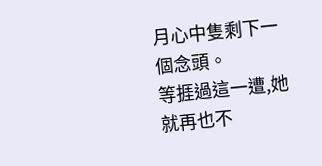月心中隻剩下一個念頭。
等捱過這一遭,她就再也不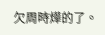欠周時燁的了。